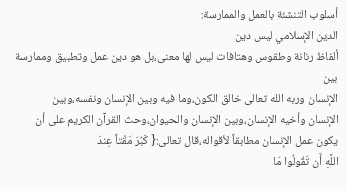أسلوب التنشئة بالعمل والممارسة:
الدين الإسلامي ليس دين
ألفاظ رنانة وطقوس وهتافات ليس لها معنى،بل هو دين عمل وتطبيق وممارسة بين
الإنسان وربه الله تعالى خالق الكون،وما فيه وبين الإنسان ونفسه،وبين
الإنسان وأخيه الإنسان،وبين الإنسان والحيوان،وحث القرآن الكريم على أن
يكون عمل الإنسان مطابقاً لأقواله،قال تعالى:{ كَبُرَ مَقْتاً عِندَ
اللَّهِ أَن تَقُولُوا مَا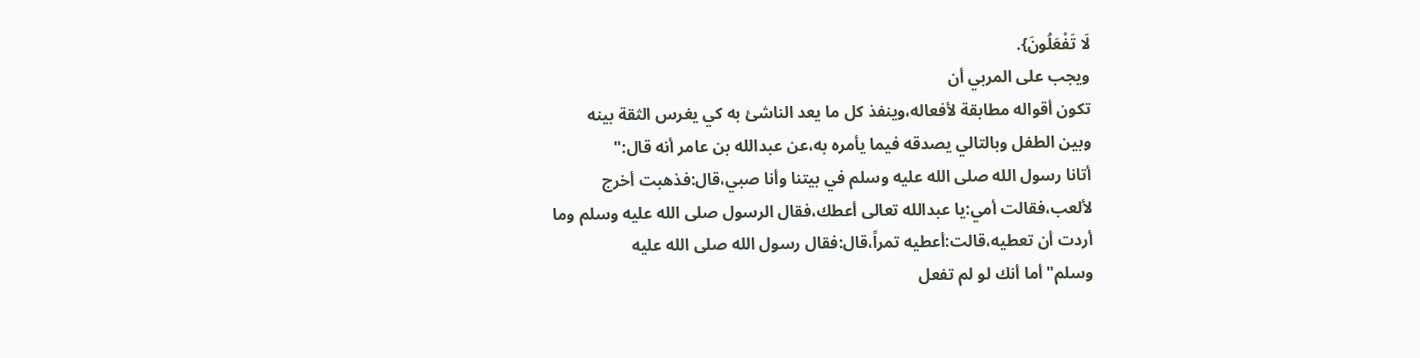لَا تَفْعَلُونَ}.
ويجب على المربي أن
تكون أقواله مطابقة لأفعاله،وينفذ كل ما يعد الناشئ به كي يغرس الثقة بينه
وبين الطفل وبالتالي يصدقه فيما يأمره به،عن عبدالله بن عامر أنه قال:"
أتانا رسول الله صلى الله عليه وسلم في بيتنا وأنا صبي،قال:فذهبت أخرج
لألعب،فقالت أمي:يا عبدالله تعالى أعطك،فقال الرسول صلى الله عليه وسلم وما
أردت أن تعطيه،قالت:أعطيه تمراً،قال:فقال رسول الله صلى الله عليه
وسلم"أما أنك لو لم تفعل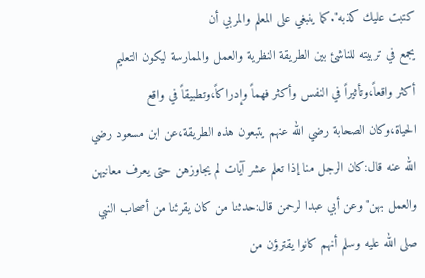كتبت عليك كذبه".كما ينبغي على المعلم والمربي أن
يجمع في تربيته للناشئ بين الطريقة النظرية والعمل والممارسة ليكون التعليم
أكثر واقعاً،وتأثيراً في النفس وأكثر فهماً وإدراكاً،وتطبيقاً في واقع
الحياة،وكان الصحابة رضي الله عنهم يتبعون هذه الطريقة،عن ابن مسعود رضي
الله عنه قال:كان الرجل منا إذا تعلم عشر آيات لم يجاوزهن حتى يعرف معانيهن
والعمل بهن"وعن أبي عبدا لرحمن قال:حدثنا من كان يقرئنا من أصحاب النبي
صلى الله عليه وسلم أنهم كانوا يقترؤن من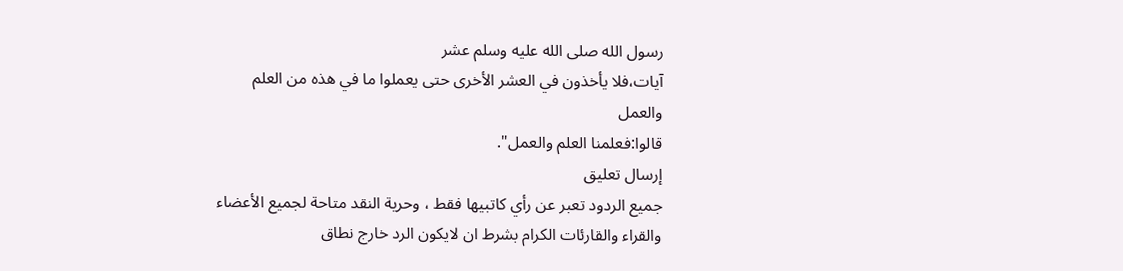رسول الله صلى الله عليه وسلم عشر
آيات،فلا يأخذون في العشر الأخرى حتى يعملوا ما في هذه من العلم والعمل
قالوا:فعلمنا العلم والعمل".
إرسال تعليق
جميع الردود تعبر عن رأي كاتبيها فقط ، وحرية النقد متاحة لجميع الأعضاء والقراء والقارئات الكرام بشرط ان لايكون الرد خارج نطاق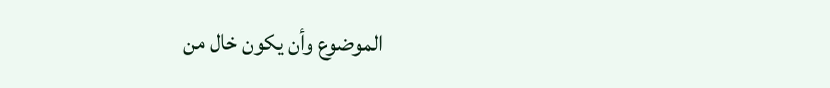الموضوع وأن يكون خال من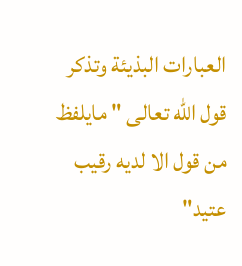العبارات البذيئة وتذكر قول الله تعالى " مايلفظ من قول الا لديه رقيب عتيد"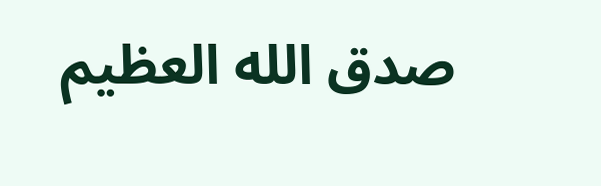صدق الله العظيم